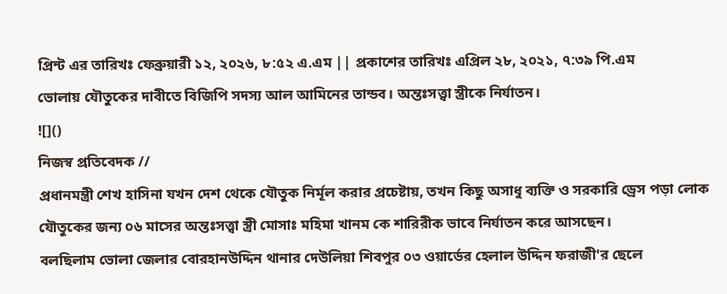প্রিন্ট এর তারিখঃ ফেব্রুয়ারী ১২, ২০২৬, ৮:৫২ এ.এম || প্রকাশের তারিখঃ এপ্রিল ২৮, ২০২১, ৭:৩৯ পি.এম
ভোলায় যৌতুকের দাবীতে বিজিপি সদস্য আল আমিনের তান্ডব। অন্তঃসত্ত্বা স্ত্রীকে নির্যাতন।
![]()
নিজস্ব প্রতিবেদক //
প্রধানমন্ত্রী শেখ হাসিনা যখন দেশ থেকে যৌতুক নির্মূল করার প্রচেষ্টায়, তখন কিছু অসাধু ব্যক্তি ও সরকারি ড্রেস পড়া লোক যৌতুকের জন্য ০৬ মাসের অন্তঃসত্ত্বা স্ত্রী মোসাঃ মহিমা খানম কে শারিরীক ভাবে নির্যাতন করে আসছেন।
বলছিলাম ভোলা জেলার বোরহানউদ্দিন থানার দেউলিয়া শিবপুর ০৩ ওয়ার্ডের হেলাল উদ্দিন ফরাজী'র ছেলে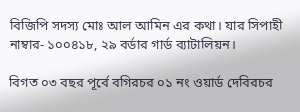বিজিপি সদস্য মোঃ আল আমিন এর কথা। যার সিপাহী নাম্বার- ১০০৪১৮, ২৯ বর্ডার গার্ড ব্যাটালিয়ন।

বিগত ০৩ বছর পূর্বে বগিরচর ০১ নং ওয়ার্ড দেবিরচর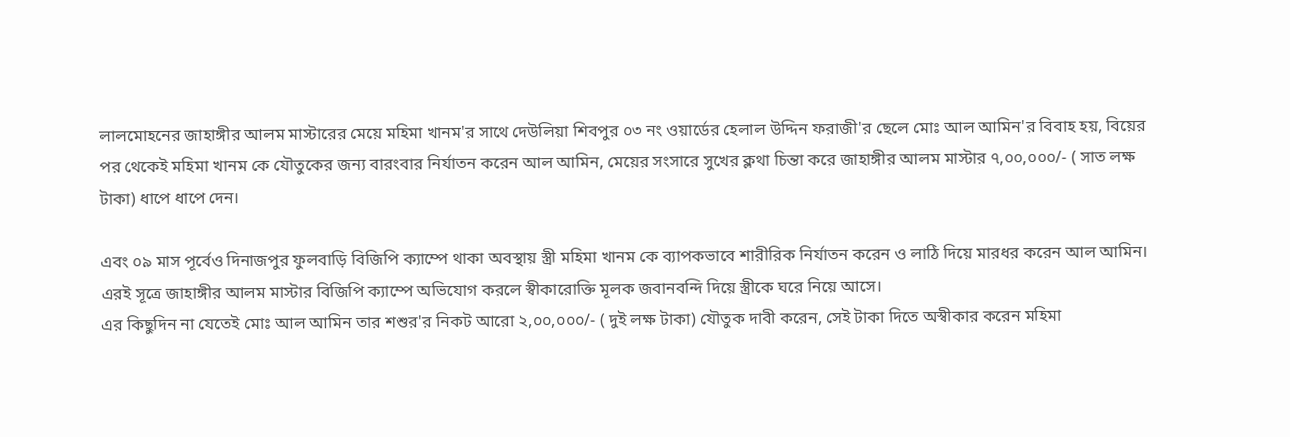লালমোহনের জাহাঙ্গীর আলম মাস্টারের মেয়ে মহিমা খানম'র সাথে দেউলিয়া শিবপুর ০৩ নং ওয়ার্ডের হেলাল উদ্দিন ফরাজী'র ছেলে মোঃ আল আমিন'র বিবাহ হয়, বিয়ের পর থেকেই মহিমা খানম কে যৌতুকের জন্য বারংবার নির্যাতন করেন আল আমিন, মেয়ের সংসারে সুখের ক্লথা চিন্তা করে জাহাঙ্গীর আলম মাস্টার ৭,০০,০০০/- ( সাত লক্ষ টাকা) ধাপে ধাপে দেন।

এবং ০৯ মাস পূর্বেও দিনাজপুর ফুলবাড়ি বিজিপি ক্যাম্পে থাকা অবস্থায় স্ত্রী মহিমা খানম কে ব্যাপকভাবে শারীরিক নির্যাতন করেন ও লাঠি দিয়ে মারধর করেন আল আমিন। এরই সূত্রে জাহাঙ্গীর আলম মাস্টার বিজিপি ক্যাম্পে অভিযোগ করলে স্বীকারোক্তি মূলক জবানবন্দি দিয়ে স্ত্রীকে ঘরে নিয়ে আসে।
এর কিছুদিন না যেতেই মোঃ আল আমিন তার শশুর'র নিকট আরো ২,০০,০০০/- ( দুই লক্ষ টাকা) যৌতুক দাবী করেন, সেই টাকা দিতে অস্বীকার করেন মহিমা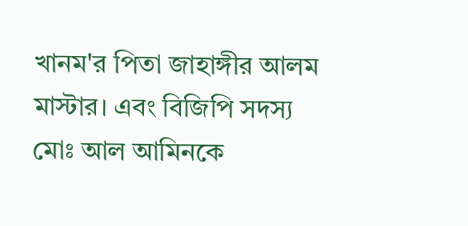খানম'র পিতা জাহাঙ্গীর আলম মাস্টার। এবং বিজিপি সদস্য মোঃ আল আমিনকে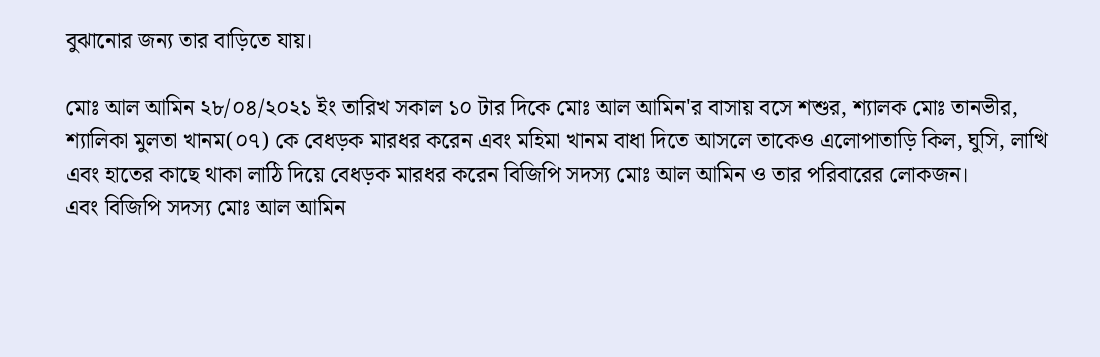বুঝানোর জন্য তার বাড়িতে যায়।

মোঃ আল আমিন ২৮/০৪/২০২১ ইং তারিখ সকাল ১০ টার দিকে মোঃ আল আমিন'র বাসায় বসে শশুর, শ্যালক মোঃ তানভীর, শ্যালিকা মুলতা খানম(০৭) কে বেধড়ক মারধর করেন এবং মহিমা খানম বাধা দিতে আসলে তাকেও এলোপাতাড়ি কিল, ঘুসি, লাত্থি এবং হাতের কাছে থাকা লাঠি দিয়ে বেধড়ক মারধর করেন বিজিপি সদস্য মোঃ আল আমিন ও তার পরিবারের লোকজন।
এবং বিজিপি সদস্য মোঃ আল আমিন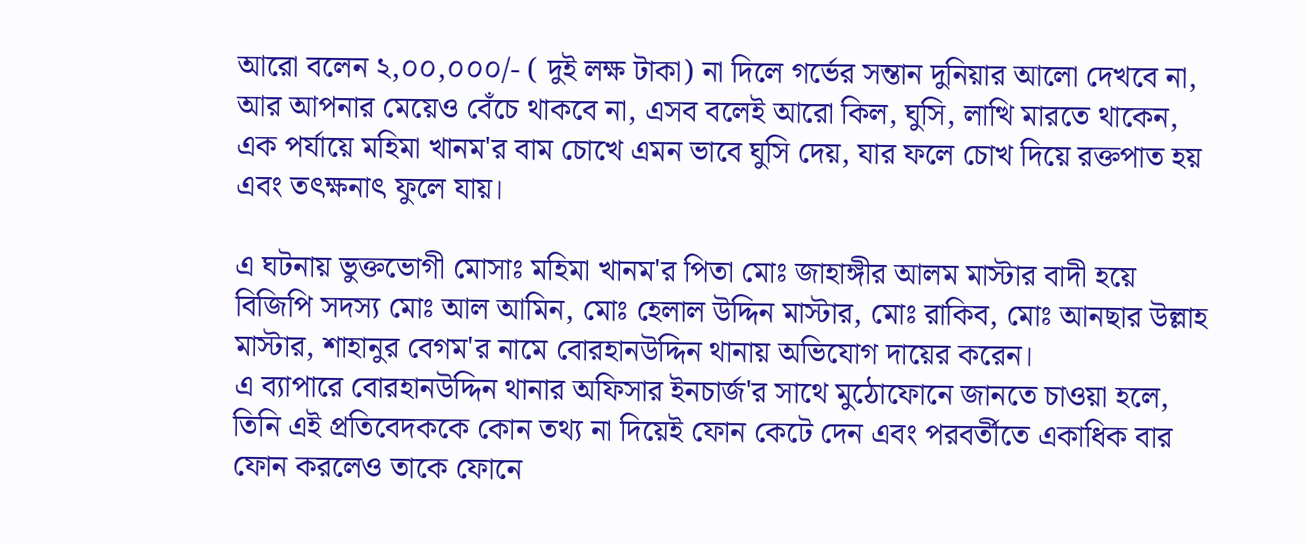আরো বলেন ২,০০,০০০/- ( দুই লক্ষ টাকা) না দিলে গর্ভের সন্তান দুনিয়ার আলো দেখবে না, আর আপনার মেয়েও বেঁচে থাকবে না, এসব বলেই আরো কিল, ঘুসি, লাত্থি মারতে থাকেন, এক পর্যায়ে মহিমা খানম'র বাম চোখে এমন ভাবে ঘুসি দেয়, যার ফলে চোখ দিয়ে রক্তপাত হয় এবং তৎক্ষনাৎ ফুলে যায়।

এ ঘটনায় ভুক্তভোগী মোসাঃ মহিমা খানম'র পিতা মোঃ জাহাঙ্গীর আলম মাস্টার বাদী হয়ে বিজিপি সদস্য মোঃ আল আমিন, মোঃ হেলাল উদ্দিন মাস্টার, মোঃ রাকিব, মোঃ আনছার উল্লাহ মাস্টার, শাহানুর বেগম'র নামে বোরহানউদ্দিন থানায় অভিযোগ দায়ের করেন।
এ ব্যাপারে বোরহানউদ্দিন থানার অফিসার ইনচার্জ'র সাথে মুঠোফোনে জানতে চাওয়া হলে, তিনি এই প্রতিবেদককে কোন তথ্য না দিয়েই ফোন কেটে দেন এবং পরবর্তীতে একাধিক বার ফোন করলেও তাকে ফোনে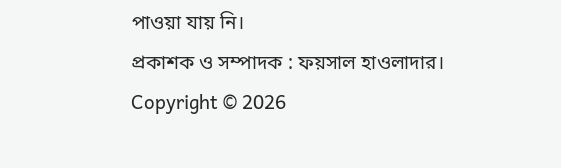পাওয়া যায় নি।
প্রকাশক ও সম্পাদক : ফয়সাল হাওলাদার।
Copyright © 2026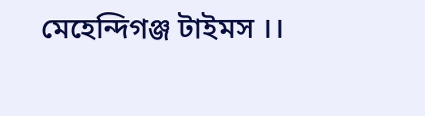মেহেন্দিগঞ্জ টাইমস ।।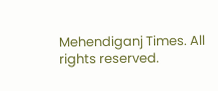Mehendiganj Times. All rights reserved.